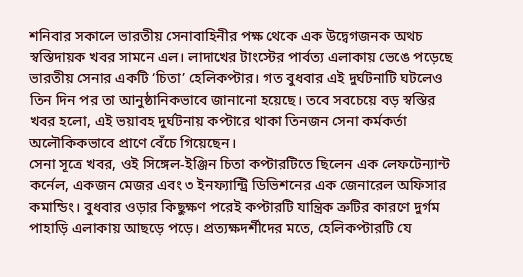শনিবার সকালে ভারতীয় সেনাবাহিনীর পক্ষ থেকে এক উদ্বেগজনক অথচ স্বস্তিদায়ক খবর সামনে এল। লাদাখের টাংস্টের পার্বত্য এলাকায় ভেঙে পড়েছে ভারতীয় সেনার একটি ‘চিতা’ হেলিকপ্টার। গত বুধবার এই দুর্ঘটনাটি ঘটলেও তিন দিন পর তা আনুষ্ঠানিকভাবে জানানো হয়েছে। তবে সবচেয়ে বড় স্বস্তির খবর হলো, এই ভয়াবহ দুর্ঘটনায় কপ্টারে থাকা তিনজন সেনা কর্মকর্তা অলৌকিকভাবে প্রাণে বেঁচে গিয়েছেন।
সেনা সূত্রে খবর, ওই সিঙ্গেল-ইঞ্জিন চিতা কপ্টারটিতে ছিলেন এক লেফটেন্যান্ট কর্নেল, একজন মেজর এবং ৩ ইনফ্যান্ট্রি ডিভিশনের এক জেনারেল অফিসার কমান্ডিং। বুধবার ওড়ার কিছুক্ষণ পরেই কপ্টারটি যান্ত্রিক ত্রুটির কারণে দুর্গম পাহাড়ি এলাকায় আছড়ে পড়ে। প্রত্যক্ষদর্শীদের মতে, হেলিকপ্টারটি যে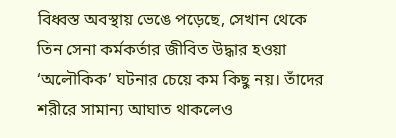বিধ্বস্ত অবস্থায় ভেঙে পড়েছে, সেখান থেকে তিন সেনা কর্মকর্তার জীবিত উদ্ধার হওয়া ‘অলৌকিক’ ঘটনার চেয়ে কম কিছু নয়। তাঁদের শরীরে সামান্য আঘাত থাকলেও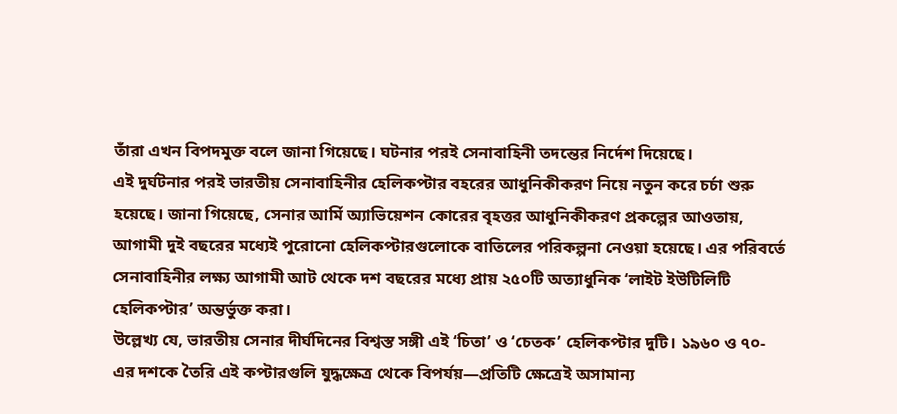তাঁরা এখন বিপদমুক্ত বলে জানা গিয়েছে। ঘটনার পরই সেনাবাহিনী তদন্তের নির্দেশ দিয়েছে।
এই দুর্ঘটনার পরই ভারতীয় সেনাবাহিনীর হেলিকপ্টার বহরের আধুনিকীকরণ নিয়ে নতুন করে চর্চা শুরু হয়েছে। জানা গিয়েছে, সেনার আর্মি অ্যাভিয়েশন কোরের বৃহত্তর আধুনিকীকরণ প্রকল্পের আওতায়, আগামী দুই বছরের মধ্যেই পুরোনো হেলিকপ্টারগুলোকে বাতিলের পরিকল্পনা নেওয়া হয়েছে। এর পরিবর্তে সেনাবাহিনীর লক্ষ্য আগামী আট থেকে দশ বছরের মধ্যে প্রায় ২৫০টি অত্যাধুনিক ‘লাইট ইউটিলিটি হেলিকপ্টার’ অন্তর্ভুক্ত করা।
উল্লেখ্য যে, ভারতীয় সেনার দীর্ঘদিনের বিশ্বস্ত সঙ্গী এই ‘চিতা’ ও ‘চেতক’ হেলিকপ্টার দুটি। ১৯৬০ ও ৭০-এর দশকে তৈরি এই কপ্টারগুলি যুদ্ধক্ষেত্র থেকে বিপর্যয়—প্রতিটি ক্ষেত্রেই অসামান্য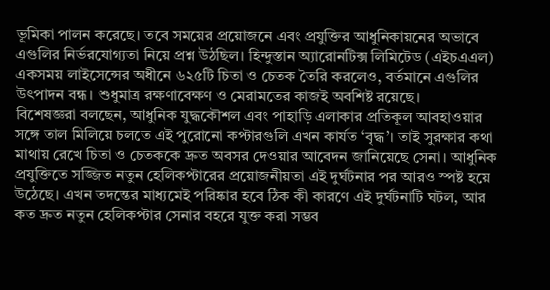ভূমিকা পালন করেছে। তবে সময়ের প্রয়োজনে এবং প্রযুক্তির আধুনিকায়নের অভাবে এগুলির নির্ভরযোগ্যতা নিয়ে প্রশ্ন উঠছিল। হিন্দুস্তান অ্যারোনটিক্স লিমিটেড (এইচএএল) একসময় লাইসেন্সের অধীনে ৬২৫টি চিতা ও চেতক তৈরি করলেও, বর্তমানে এগুলির উৎপাদন বন্ধ। শুধুমাত্র রক্ষণাবেক্ষণ ও মেরামতের কাজই অবশিষ্ট রয়েছে।
বিশেষজ্ঞরা বলছেন, আধুনিক যুদ্ধকৌশল এবং পাহাড়ি এলাকার প্রতিকূল আবহাওয়ার সঙ্গে তাল মিলিয়ে চলতে এই পুরোনো কপ্টারগুলি এখন কার্যত ‘বৃদ্ধ’। তাই সুরক্ষার কথা মাথায় রেখে চিতা ও চেতককে দ্রুত অবসর দেওয়ার আবেদন জানিয়েছে সেনা। আধুনিক প্রযুক্তিতে সজ্জিত নতুন হেলিকপ্টারের প্রয়োজনীয়তা এই দুর্ঘটনার পর আরও স্পষ্ট হয়ে উঠেছে। এখন তদন্তের মাধ্যমেই পরিষ্কার হবে ঠিক কী কারণে এই দুর্ঘটনাটি ঘটল, আর কত দ্রুত নতুন হেলিকপ্টার সেনার বহরে যুক্ত করা সম্ভব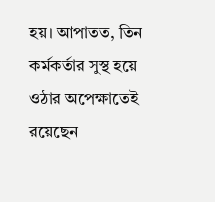হয়। আপাতত, তিন কর্মকর্তার সুস্থ হয়ে ওঠার অপেক্ষাতেই রয়েছেন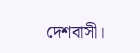দেশবাসী।